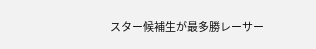スター候補生が最多勝レーサー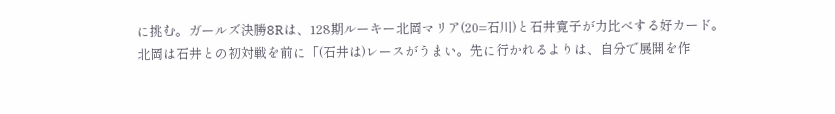に挑む。ガールズ決勝8Rは、128期ルーキー北岡マリア(20=石川)と石井寛子が力比べする好カード。北岡は石井との初対戦を前に「(石井は)レースがうまい。先に行かれるよりは、自分で展開を作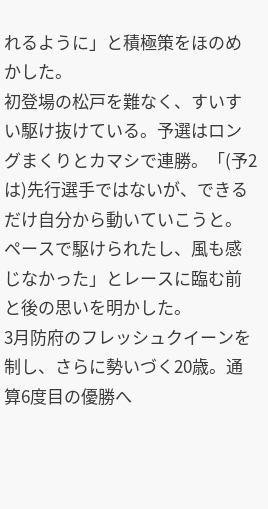れるように」と積極策をほのめかした。
初登場の松戸を難なく、すいすい駆け抜けている。予選はロングまくりとカマシで連勝。「(予2は)先行選手ではないが、できるだけ自分から動いていこうと。ペースで駆けられたし、風も感じなかった」とレースに臨む前と後の思いを明かした。
3月防府のフレッシュクイーンを制し、さらに勢いづく20歳。通算6度目の優勝へ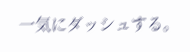一気にダッシュする。